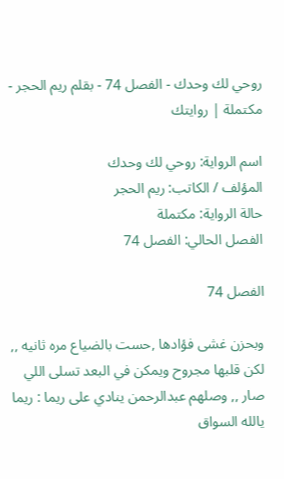روحي لك وحدك - الفصل 74 - بقلم ريم الحجر - مكتملة | روايتك

اسم الرواية: روحي لك وحدك
المؤلف / الكاتب: ريم الحجر
حالة الرواية: مكتملة
الفصل الحالي: الفصل 74

الفصل 74

وبحزن غشى فؤادها ,حست بالضياع مره ثانيه ,, لكن قلبها مجروح ويمكن في البعد تسلى اللي صار ,, وصلهم عبدالرحمن ينادي على ريما : ريما يالله السواق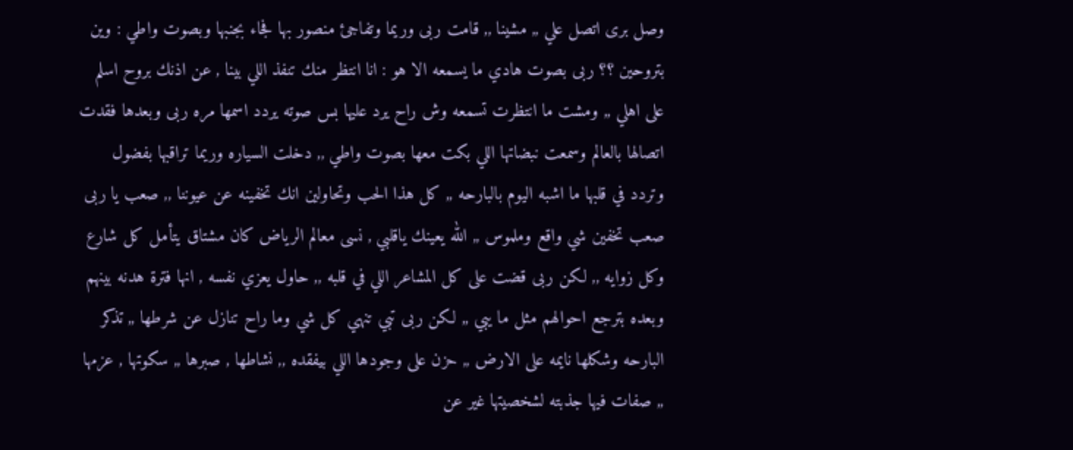وصل برى اتصل علي ,, مشينا ,, قامت ربى وريما وتفاجئ منصور بها فجاء بجنبها وبصوت واطي : وين بتروحين ؟؟ ربى بصوت هادي ما يسمعه الا هو : انا انتظر منك تنفذ اللي بينا , عن اذنك بروح اسلم على اهلي ,, ومشت ما انتظرت تسمعه وش راح يرد عليها بس صوته يردد اسمها مره ربى وبعدها فقدت اتصالها بالعالم وسمعت نبضاتها اللي بكت معها بصوت واطي ,, دخلت السياره وريما تراقبها بفضول وتردد في قلبها ما اشبه اليوم بالبارحه ,, كل هذا الحب وتحاولين انك تخفينه عن عيوننا ,, صعب يا ربى صعب تخفين شي واقع وملموس ,, الله يعينك ياقلبي , نسى معالم الرياض كان مشتاق يتأمل كل شارع وكل زوايه ,, لكن ربى قضت على كل المشاعر اللي في قلبه ,, حاول يعزي نفسه , انها فترة هدنه بينهم وبعده بترجع احوالهم مثل ما يبي ,, لكن ربى تبي تنهي كل شي وما راح تنازل عن شرطها ,, تذكر البارحه وشكلها نايمه على الارض ,, حزن على وجودها اللي بيفقده ,, نشاطها , صبرها ,, سكوتها , عزمها ,, صفات فيها جذبته لشخصيتها غير عن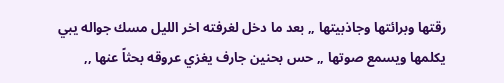رقتها وبرائتها وجاذبيتها ,, بعد ما دخل لغرفته اخر الليل مسك جواله يبي يكلمها ويسمع صوتها ,, حس بحنين جارف يغزي عروقه بحثاً عنها ,,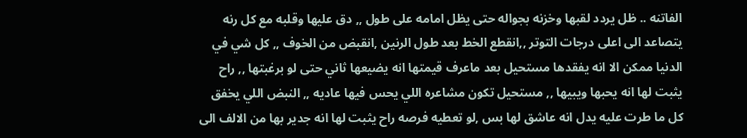الفاتنه .. ظل يردد لقبها وخزنه بجواله حتى يظل امامه على طول ,, دق عليها وقلبه مع كل رنه يتصاعد الى اعلى درجات التوتر ,,انقطع الخط بعد طول الرنين ,انقبض من الخوف ,, كل شي في الدنيا ممكن الا انه يفقدها مستحيل بعد ماعرف قيمتها انه يضيعها ثاني حتى لو برغبتها ,, راح يثبت لها انه يحبها ويبيها ,, مستحيل تكون مشاعره اللي يحس فيها عاديه ,, النبض اللي يخفق كل ما طرت عليه يدل انه عاشق لها بس ,لو تعطيه فرصه راح يثبت لها انه جدير بها من الالف الى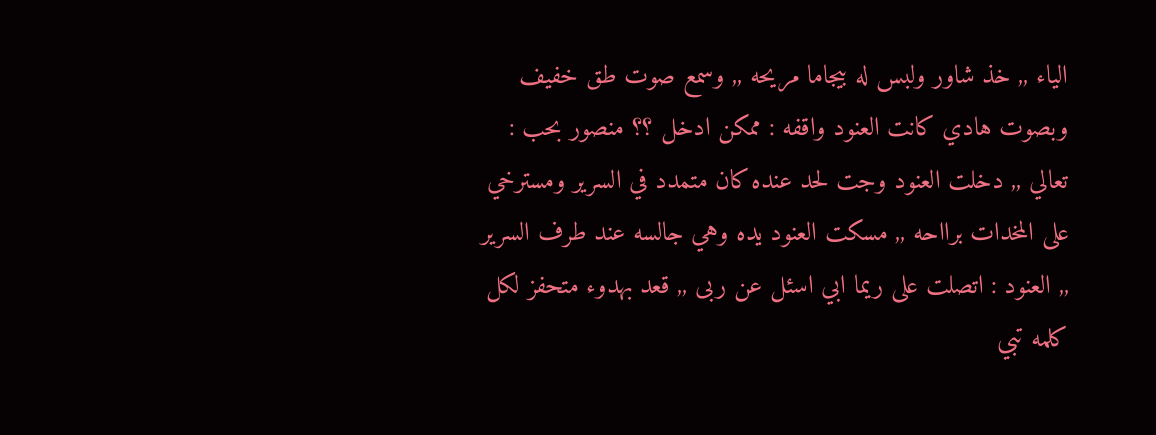الياء ,, خذ شاور ولبس له بيجاما مريحه ,, وسمع صوت طق خفيف وبصوت هادي كانت العنود واقفه : ممكن ادخل ؟؟ منصور بحب : تعالي ,, دخلت العنود وجت لحد عنده كان متمدد في السرير ومسترخي على المخدات برااحه ,, مسكت العنود يده وهي جالسه عند طرف السرير ,, العنود : اتصلت على ريما ابي اسئل عن ربى ,, قعد بهدوء متحفز لكل كلمه تبي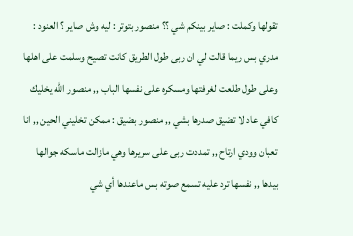تقولها وكملت : صاير بينكم شي ؟؟ منصور بتوتر : ليه وش صاير ؟ العنود : مدري بس ريما قالت لي ان ربى طول الطريق كانت تصيح وسلمت على اهلها وعلى طول طلعت لغرفتها ومسكره على نفسها الباب ,, منصور الله يخليك كافي عاد لا تضيق صدرها بشي ,, منصور بضيق : ممكن تخليني الحين ,, انا تعبان وودي ارتاح ,, تمددت ربى على سريرها وهي مازالت ماسكه جوالها بيدها ,, نفسها ترد عليه تسمع صوته بس ماعندها أي شي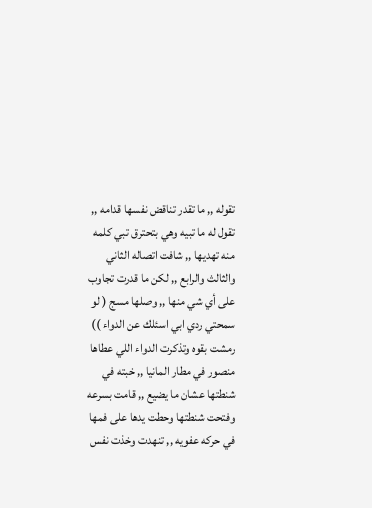تقوله ,, ما تقدر تناقض نفسها قدامه ,, تقول له ما تبيه وهي بتحترق تبي كلمه منه تهديها ,, شافت اتصاله الثاني والثالث والرابع ,, لكن ما قدرت تجاوب على أي شي منها ,, وصلها مسج ( لو سمحتي ردي ابي اسئلك عن الدواء )) رمشت بقوه وتذكرت الدواء اللي عطاها منصور في مطار المانيا ,, خبته في شنطتها عشان ما يضيع ,, قامت بسرعه وفتحت شنطتها وحطت يدها على فمها في حركه عفويه ,, تنهدت وخذت نفس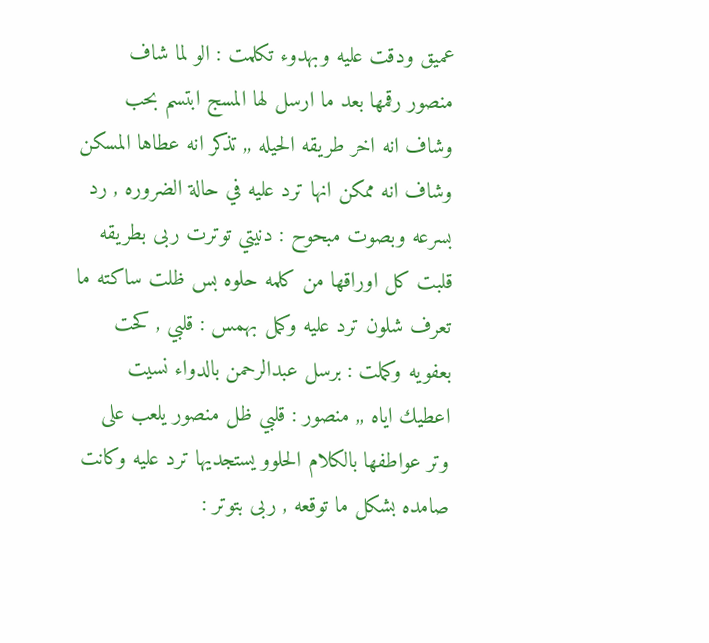عميق ودقت عليه وبهدوء تكلمت : الو لما شاف منصور رقمها بعد ما ارسل لها المسج ابتسم بحب وشاف انه اخر طريقه الحيله ,, تذكر انه عطاها المسكن وشاف انه ممكن انها ترد عليه في حالة الضروره , رد بسرعه وبصوت مبحوح : دنيتي توترت ربى بطريقه قلبت كل اوراقها من كلمه حلوه بس ظلت ساكته ما تعرف شلون ترد عليه وكمل بهمس : قلبي , كحت بعفويه وكملت : برسل عبدالرحمن بالدواء نسيت اعطيك اياه ,, منصور : قلبي ظل منصور يلعب على وتر عواطفها بالكلام الحلوو يستجديها ترد عليه وكانت صامده بشكل ما توقعه , ربى بتوتر :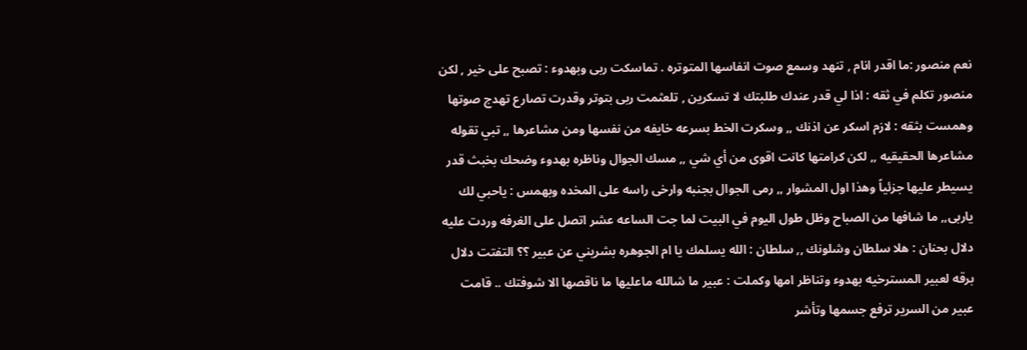نعم منصور :ما اقدر انام , تنهد وسمع صوت انفاسها المتوتره . تماسكت ربى وبهدوء : تصبح على خير , لكن منصور تكلم في ثقه : اذا لي قدر عندك طلبتك لا تسكرين , تلعثمت ربى بتوتر وقدرت تصارع تهدج صوتها وهمست بثقه : لازم اسكر عن اذنك ,, وسكرت الخط بسرعه خايفه من نفسها ومن مشاعرها ,, تبي تقوله مشاعرها الحقيقيه ,, لكن كرامتها كانت اقوى من أي شي ,, مسك الجوال وناظره بهدوء وضحك بخبث قدر يسيطر عليها جزئياً وهذا اول المشوار ,, رمى الجوال بجنبه وارخى راسه على المخده وبهمس : ياحبي لك ياربى,, ما شافها من الصباح وظل طول اليوم في البيت لما جت الساعه عشر اتصل على الغرفه وردت عليه دلال بحنان : هلا سلطان وشلونك ,, سلطان : الله يسلمك يا ام الجوهره بشريني عن عبير ؟؟ التفتت دلال برقه لعبير المسترخيه بهدوء وتناظر امها وكملت : عبير ما شالله ماعليها ما ناقصها الا شوفتك .. قامت عبير من السرير ترفع جسمها وتأشر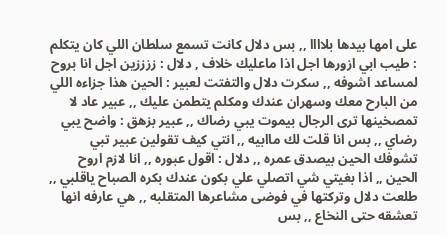على امها بيدها بلاااا ,, بس دلال كانت تسمع سلطان اللي كان يتكلم : طيب ابي ازورها اجل اذا ماعليك خلاف , دلال : ززززين اجل انا بروح لمساعد اشوفه ,, سكرت دلال والتفتت لعبير : الحين هذا جزاءه اللي من البارح معك وسهران عندك ومكلم يتطمن عليك ,, عبير عاد لا تمصخينها ترى الرجال بيموت يبي رضاك ,, عبير بزهق : واضح يبي رضاي ,, بس انا قلت لك ماابيه ,, انتي كيف تقولين عبير تبي تشوفك الحين بيصدق عمره ,, دلال : اقول عبوره ,, انا لازم اروح الحين ,, اذا بغيتي شي اتصلي علي بكون عندك بكره الصباح ياقلبي ,, طلعت دلال وتركتها في فوضى مشاعرها المتقلبه ,, هي عارفه انها تعشقه حتى النخاع ,, بس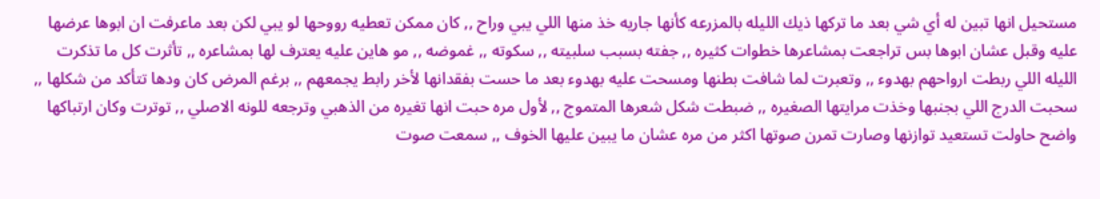مستحيل انها تبين له أي شي بعد ما تركها ذيك الليله بالمزرعه كأنها جاريه خذ منها اللي يبي وراح ,, كان ممكن تعطيه رووحها لو يبي لكن بعد ماعرفت ان ابوها عرضها عليه وقبل عشان ابوها بس تراجعت بمشاعرها خطوات كثيره ,, جفته بسبب سلبيته ,, سكوته ,, غموضه ,, مو هاين عليه يعترف لها بمشاعره ,, تأثرت كل ما تذكرت الليله اللي ربطت ارواحهم بهدوء ,, وتعبرت لما شافت بطنها ومسحت عليه بهدوء بعد ما حست بفقدانها لأخر رابط يجمعهم ,, برغم المرض كان ودها تتأكد من شكلها ,, سحبت الدرج اللي بجنبها وخذت مرايتها الصغيره ,, ضبطت شكل شعرها المتموج ,, لأول مره حبت انها تغيره من الذهبي وترجعه للونه الاصلي ,, توترت وكان ارتباكها واضح حاولت تستعيد توازنها وصارت تمرن صوتها اكثر من مره عشان ما يبين عليها الخوف ,, سمعت صوت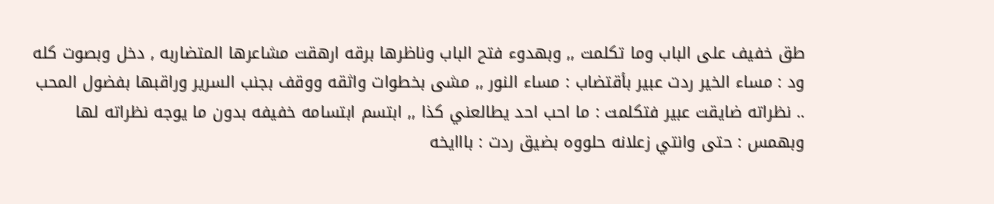طق خفيف على الباب وما تكلمت ,, وبهدوء فتح الباب وناظرها برقه ارهقت مشاعرها المتضاربه , دخل وبصوت كله ود : مساء الخير ردت عبير بأقتضاب : مساء النور ,, مشى بخطوات واثقه ووقف بجنب السرير وراقبها بفضول المحب .. نظراته ضايقت عبير فتكلمت : ما احب احد يطالعني كذا ,, ابتسم ابتسامه خفيفه بدون ما يوجه نظراته لها وبهمس : حتى وانتي زعلانه حلووه بضيق ردت : بااايخه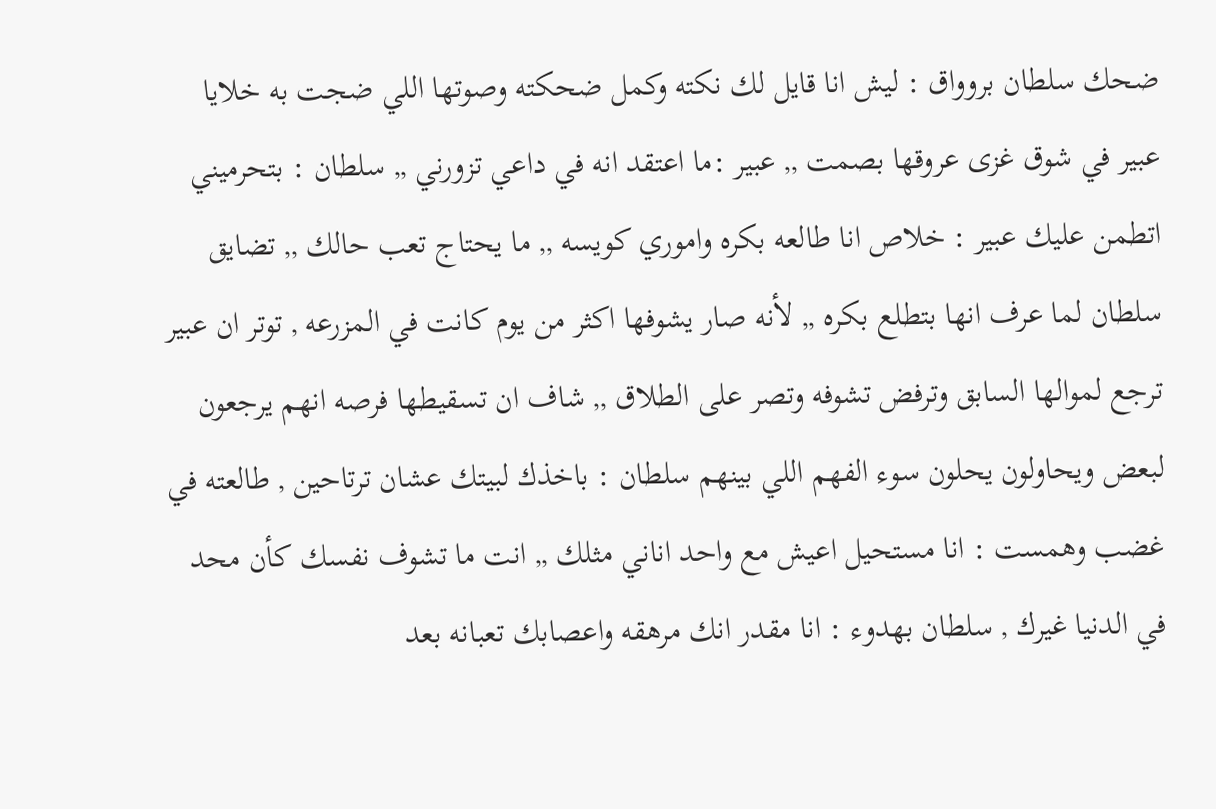ضحك سلطان بروواق : ليش انا قايل لك نكته وكمل ضحكته وصوتها اللي ضجت به خلايا عبير في شوق غزى عروقها بصمت ,, عبير :ما اعتقد انه في داعي تزورني ,, سلطان : بتحرميني اتطمن عليك عبير : خلاص انا طالعه بكره واموري كويسه ,, ما يحتاج تعب حالك ,, تضايق سلطان لما عرف انها بتطلع بكره ,, لأنه صار يشوفها اكثر من يوم كانت في المزرعه , توتر ان عبير ترجع لموالها السابق وترفض تشوفه وتصر على الطلاق ,, شاف ان تسقيطها فرصه انهم يرجعون لبعض ويحاولون يحلون سوء الفهم اللي بينهم سلطان : باخذك لبيتك عشان ترتاحين , طالعته في غضب وهمست : انا مستحيل اعيش مع واحد اناني مثلك ,, انت ما تشوف نفسك كأن محد في الدنيا غيرك , سلطان بهدوء : انا مقدر انك مرهقه واعصابك تعبانه بعد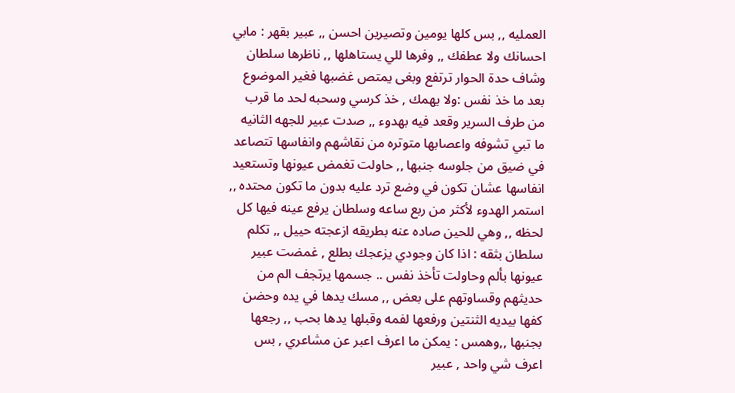العمليه ,, بس كلها يومين وتصيرين احسن ,, عبير بقهر : مابي احسانك ولا عطفك ,, وفرها للي يستاهلها ,, ناظرها سلطان وشاف حدة الحوار ترتفع وبغى يمتص غضبها فغير الموضوع بعد ما خذ نفس :ولا يهمك , خذ كرسي وسحبه لحد ما قرب من طرف السرير وقعد فيه بهدوء ,, صدت عبير للجهه الثانيه ما تبي تشوفه واعصابها متوتره من نقاشهم وانفاسها تتصاعد في ضيق من جلوسه جنبها ,, حاولت تغمض عيونها وتستعيد انفاسها عشان تكون في وضع ترد عليه بدون ما تكون محتده ,, استمر الهدوء لأكثر من ربع ساعه وسلطان يرفع عينه فيها كل لحظه ,, وهي للحين صاده عنه بطريقه ازعجته حييل ,, تكلم سلطان بثقه : اذا كان وجودي يزعجك بطلع , غمضت عبير عيونها بألم وحاولت تأخذ نفس .. جسمها يرتجف الم من حديثهم وقساوتهم على بعض ,, مسك يدها في يده وحضن كفها بيديه الثنتين ورفعها لفمه وقبلها يدها بحب ,, رجعها بجنبها ,,وهمس : يمكن ما اعرف اعبر عن مشاعري , بس اعرف شي واحد , عبير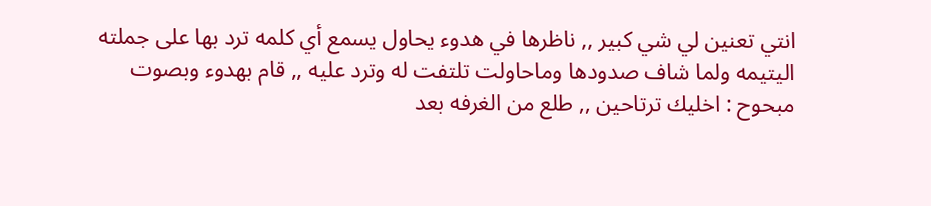انتي تعنين لي شي كبير ,, ناظرها في هدوء يحاول يسمع أي كلمه ترد بها على جملته اليتيمه ولما شاف صدودها وماحاولت تلتفت له وترد عليه ,, قام بهدوء وبصوت مبحوح : اخليك ترتاحين ,, طلع من الغرفه بعد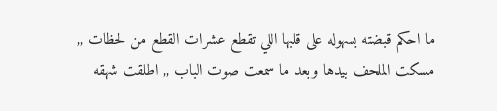ما احكم قبضته بسهوله على قلبها اللي تقطع عشرات القطع من لحظات ,, مسكت الملحف بيدها وبعد ما سمعت صوت الباب ,, اطلقت شهقه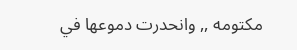مكتومه ,, وانحدرت دموعها في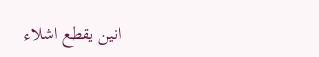انين يقطع اشلاء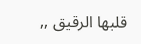قلبها الرقيق ,,